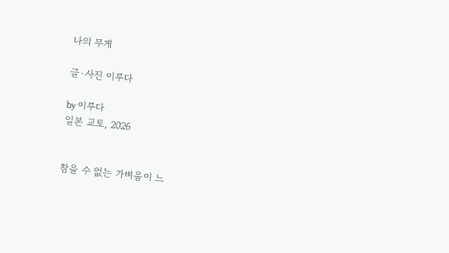나의 무게

글·사진 이루다

by 이루다
일본 교토, 2026


참을 수 없는 가벼움이 느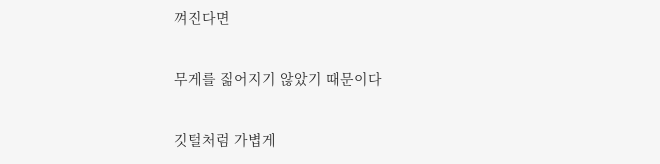껴진다면

무게를 짊어지기 않았기 때문이다

깃털처럼 가볍게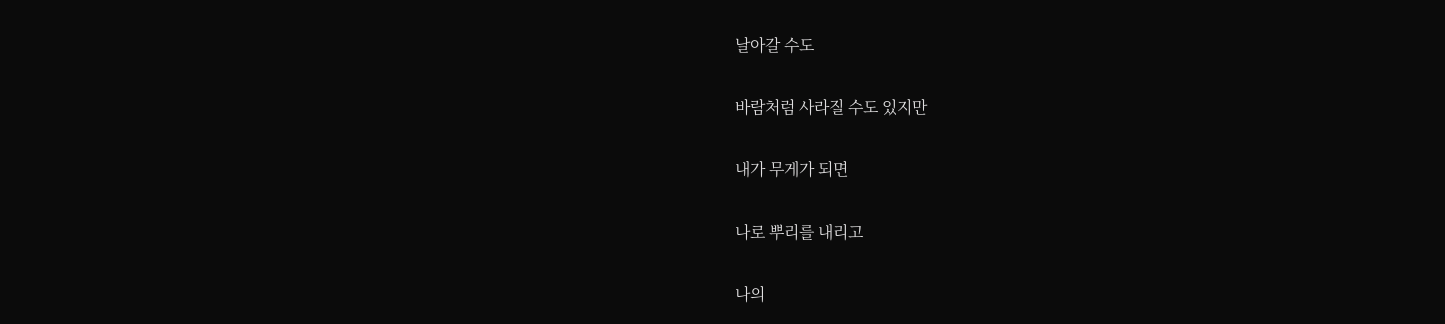날아갈 수도

바람처럼 사라질 수도 있지만

내가 무게가 되면

나로 뿌리를 내리고

나의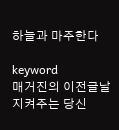하늘과 마주한다

keyword
매거진의 이전글날 지켜주는 당신